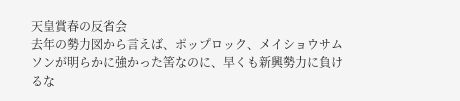天皇賞春の反省会
去年の勢力図から言えば、ポップロック、メイショウサムソンが明らかに強かった筈なのに、早くも新興勢力に負けるな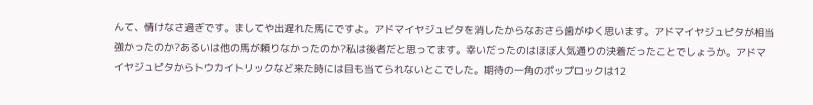んて、情けなさ過ぎです。ましてや出遅れた馬にですよ。アドマイヤジュビタを消したからなおさら歯がゆく思います。アドマイヤジュピタが相当強かったのか?あるいは他の馬が頼りなかったのか?私は後者だと思ってます。幸いだったのはほぼ人気通りの決着だったことでしょうか。アドマイヤジュピタからトウカイトリックなど来た時には目も当てられないとこでした。期待の一角のポップロックは12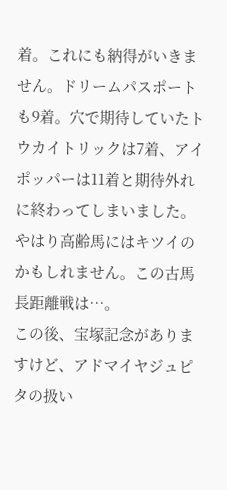着。これにも納得がいきません。ドリームパスポートも9着。穴で期待していたトウカイトリックは7着、アイポッパーは11着と期待外れに終わってしまいました。やはり高齢馬にはキツイのかもしれません。この古馬長距離戦は…。
この後、宝塚記念がありますけど、アドマイヤジュピタの扱い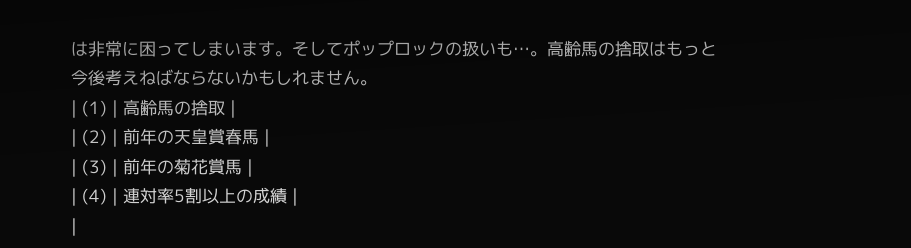は非常に困ってしまいます。そしてポップロックの扱いも…。高齢馬の捨取はもっと今後考えねばならないかもしれません。
| (1) | 高齢馬の捨取 |
| (2) | 前年の天皇賞春馬 |
| (3) | 前年の菊花賞馬 |
| (4) | 連対率5割以上の成績 |
|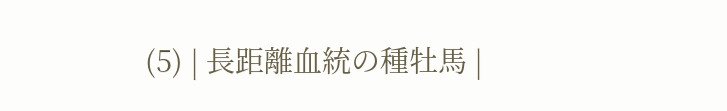(5) | 長距離血統の種牡馬 |